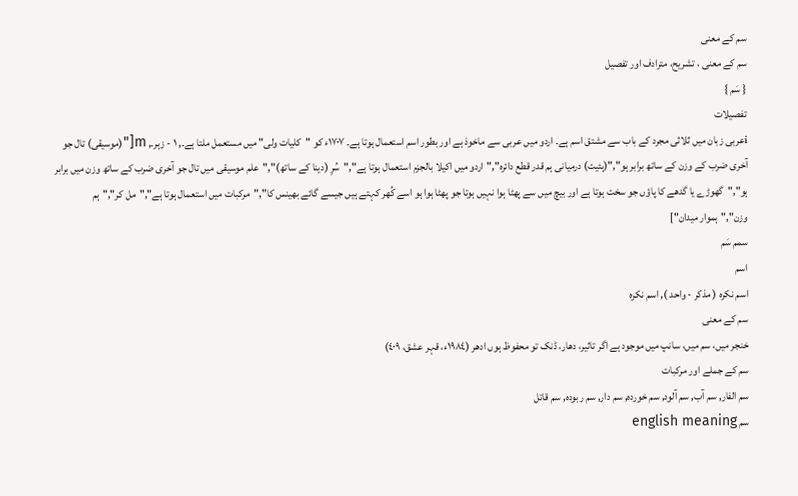سم کے معنی
سم کے معنی ، تشریح، مترادف اور تفصیل
{ سَم }
تفصیلات
iعربی زبان میں ثلاثی مجرد کے باب سے مشتق اسم ہے۔ اردو میں عربی سے ماخوذ ہے اور بطور اسم استعمال ہوتا ہے۔ ١٧٠٧ء کو "کلیات ولی" میں مستعمل ملتا ہے۔, ١ - زہر۔, m["(موسیقی) تال جو آخری ضرب کے وزن کے ساتھ برابر ہو","(ہئیت) درمیانی ہم قدر قطع دائرہ","اردو میں اکیلا بالجزم استعمال ہوتا ہے","سُرِ (دینا کے ساتھ)","علم موسیقی میں تال جو آخری ضرب کے ساتھ وزن میں برابر ہو","گھوڑے یا گدھے کا پاؤں جو سخت ہوتا ہے اور بیچ میں سے پھٹا ہوا نہیں ہوتا جو پھٹا ہوا ہو اسے کُھر کہتے ہیں جیسے گائے بھینس کا","مرکبات میں استعمال ہوتا ہے","مل کر","ہم وزن","ہموار میدان"]
سمم سَم
اسم
اسم نکرہ ( مذکر - واحد ), اسم نکرہ
سم کے معنی
خنجر میں، سم میں، سانپ میں موجود ہے اگر تاثیر، دھار، ڈنک تو محفوظ ہوں ادھر (١٩٨٤ء، قہر عشق، ٤٠٩)
سم کے جملے اور مرکبات
سم الفار, سم آب, سم آلود, سم خوردہ, سم دار, سم ربودہ, سم قاتل
سم english meaning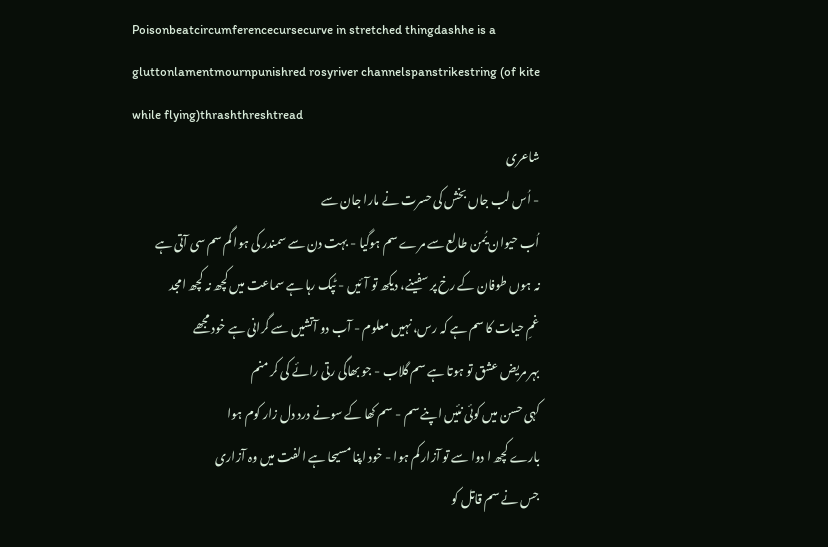Poisonbeatcircumferencecursecurve in stretched thingdashhe is a gluttonlamentmournpunishred rosyriver channelspanstrikestring (of kite while flying)thrashthreshtread
شاعری
- اُس لب جاں بخش کی حسرت نے مارا جان سے
اُب حیوان یُمن طالع سے مرے سم ہوگیا - بہت دن سے سمندر کی ہوا گم سم سی آتی ہے
نہ ہوں طوفان کے رخ پر سفینے، دیکھ تو آئیں - ٹپک رہا ہے سماعت میں کچھ نہ کچھ امجد
غمِ حیات کا سم ہے کہ رس، نہیں معلوم - آب دو آتشیں سے گرانی ہے خود مجھے
بہر مریض عشق تو ہوتا ہے سم گلاب - جو بھاگی رتی رائے کی کر منم
کہی حسن میں کوئی نئیں اپنے سم - سم کھا کے سونے درد دل زار کوم ہوا
بارے کچھ ا دوا سے تو آزار کم ہوا - خود اپنا مسیحا ہے الفت میں وہ آزاری
جس نے سم قاتل کو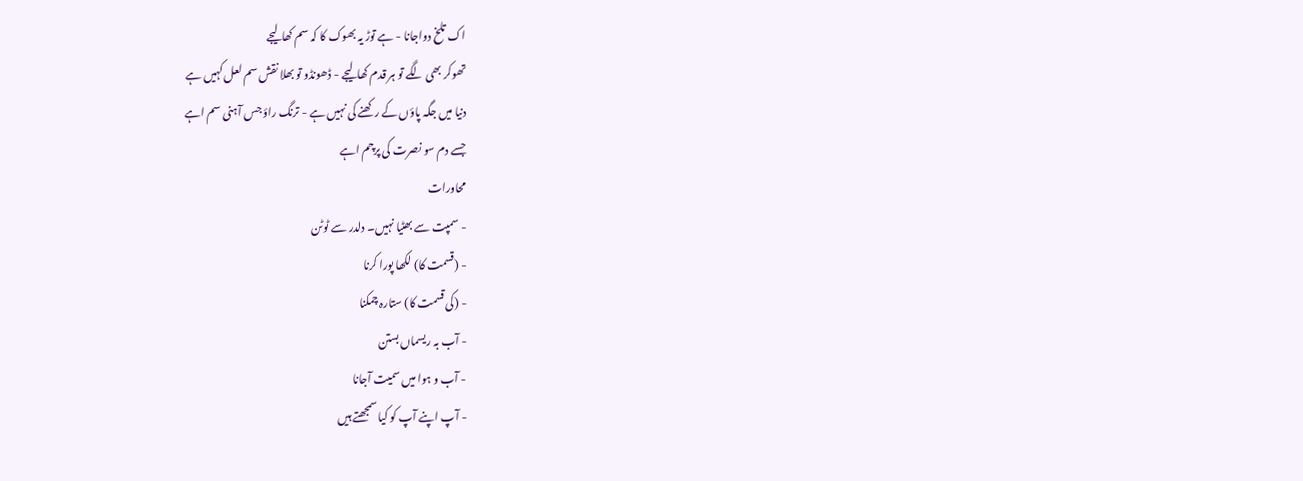اک تلخ دواجانا - ہے توڑ یہ بھوک کا کہ سم کھا لیجے
تھوکر بھی لگے تو ہر قدم کھا لیجے - ڈھونڈو تو بھلا نقش سم لعل کہیں ہے
دنیا میں جگہ پاؤں کے رکھنے کی نہیں ہے - ترنگ راؤ جس آہنی سم اہے
جسے دم سو نصرت کی پرچم اہے
محاورات
- سمپت سے بھٹیا نہیں۔ دلدر سے ٹوٹن
- (قسمت کا) لکھا پورا کرنا
- (کی قسمت کا) ستارہ چمکنا
- آب بہ ریسماں بستن
- آب و ہوا میں سمیت آجانا
- آپ اپنے آپ کو کیا سمجھتے ہیں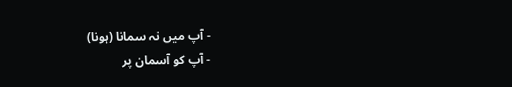- آپ میں نہ سمانا (ہونا)
- آپ کو آسمان پر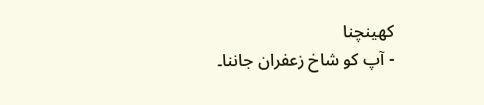کھینچنا
- آپ کو شاخ زعفران جاننا۔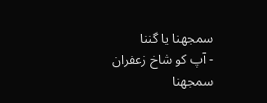سمجھنا یا گننا
- آپ کو شاخ زعفران سمجھنا